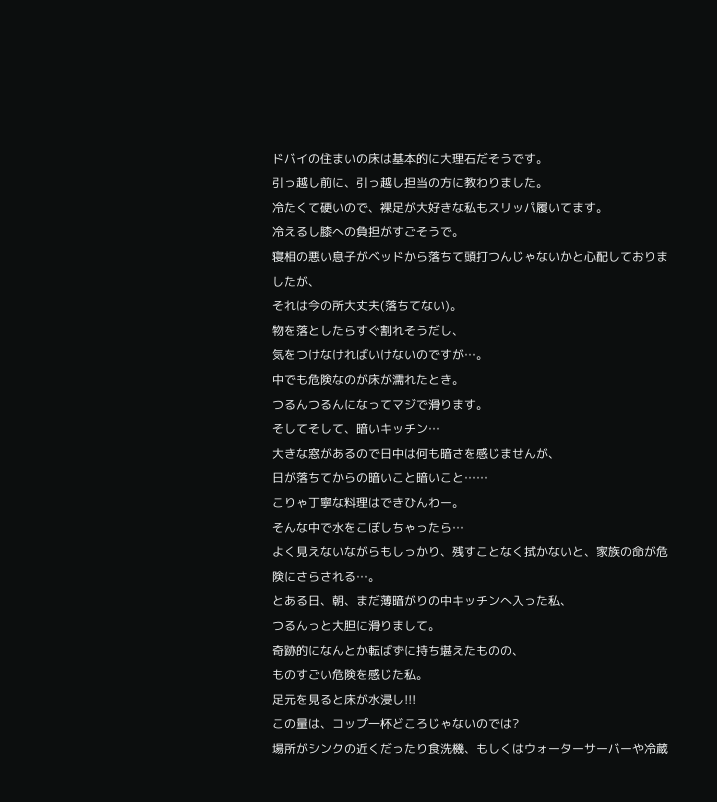ドバイの住まいの床は基本的に大理石だそうです。
引っ越し前に、引っ越し担当の方に教わりました。
冷たくて硬いので、裸足が大好きな私もスリッパ履いてます。
冷えるし膝への負担がすごそうで。
寝相の悪い息子がベッドから落ちて頭打つんじゃないかと心配しておりましたが、
それは今の所大丈夫(落ちてない)。
物を落としたらすぐ割れそうだし、
気をつけなければいけないのですが…。
中でも危険なのが床が濡れたとき。
つるんつるんになってマジで滑ります。
そしてそして、暗いキッチン…
大きな窓があるので日中は何も暗さを感じませんが、
日が落ちてからの暗いこと暗いこと……
こりゃ丁寧な料理はできひんわー。
そんな中で水をこぼしちゃったら…
よく見えないながらもしっかり、残すことなく拭かないと、家族の命が危険にさらされる…。
とある日、朝、まだ薄暗がりの中キッチンへ入った私、
つるんっと大胆に滑りまして。
奇跡的になんとか転ばずに持ち堪えたものの、
ものすごい危険を感じた私。
足元を見ると床が水浸し!!!
この量は、コップ一杯どころじゃないのでは?
場所がシンクの近くだったり食洗機、もしくはウォーターサーバーや冷蔵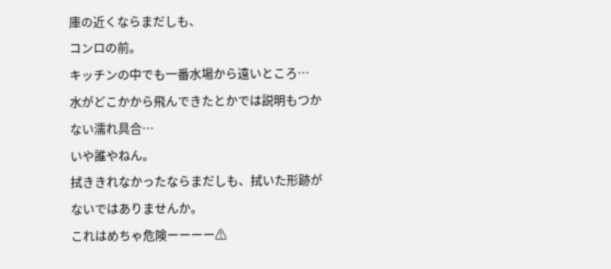庫の近くならまだしも、
コンロの前。
キッチンの中でも一番水場から遠いところ…
水がどこかから飛んできたとかでは説明もつかない濡れ具合…
いや誰やねん。
拭ききれなかったならまだしも、拭いた形跡がないではありませんか。
これはめちゃ危険ーーーー⚠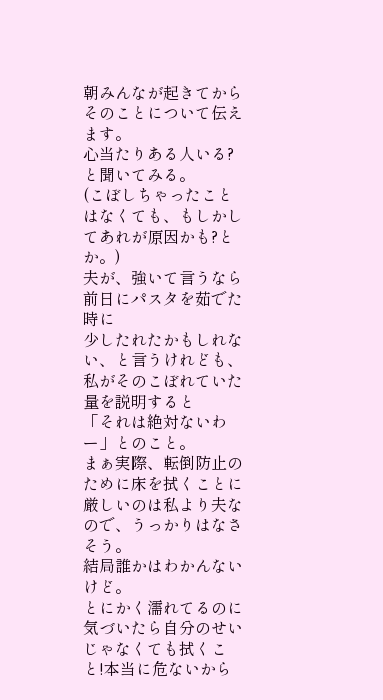朝みんなが起きてからそのことについて伝えます。
心当たりある人いる?と聞いてみる。
(こぼしちゃったことはなくても、もしかしてあれが原因かも?とか。)
夫が、強いて言うなら前日にパスタを茹でた時に
少したれたかもしれない、と言うけれども、
私がそのこぼれていた量を説明すると
「それは絶対ないわー」とのこと。
まぁ実際、転倒防止のために床を拭くことに厳しいのは私より夫なので、うっかりはなさそう。
結局誰かはわかんないけど。
とにかく濡れてるのに気づいたら自分のせいじゃなくても拭くこと!本当に危ないから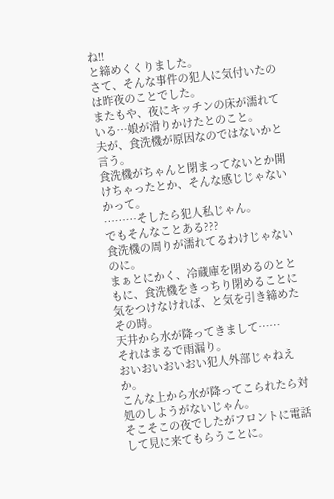ね!!
と締めくくりました。
さて、そんな事件の犯人に気付いたのは昨夜のことでした。
またもや、夜にキッチンの床が濡れている…娘が滑りかけたとのこと。
夫が、食洗機が原因なのではないかと言う。
食洗機がちゃんと閉まってないとか開けちゃったとか、そんな感じじゃないかって。
………そしたら犯人私じゃん。
でもそんなことある???
食洗機の周りが濡れてるわけじゃないのに。
まぁとにかく、冷蔵庫を閉めるのとともに、食洗機をきっちり閉めることに気をつけなければ、と気を引き締めたその時。
天井から水が降ってきまして……
それはまるで雨漏り。
おいおいおいおい犯人外部じゃねえか。
こんな上から水が降ってこられたら対処のしようがないじゃん。
そこそこの夜でしたがフロントに電話して見に来てもらうことに。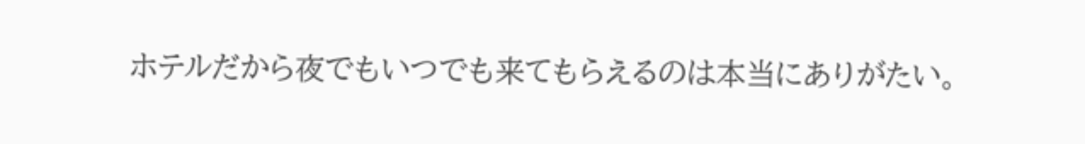ホテルだから夜でもいつでも来てもらえるのは本当にありがたい。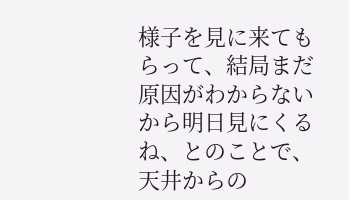様子を見に来てもらって、結局まだ原因がわからないから明日見にくるね、とのことで、天井からの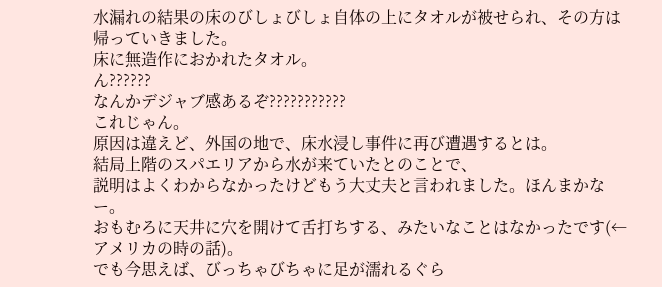水漏れの結果の床のびしょびしょ自体の上にタオルが被せられ、その方は帰っていきました。
床に無造作におかれたタオル。
ん??????
なんかデジャブ感あるぞ???????????
これじゃん。
原因は違えど、外国の地で、床水浸し事件に再び遭遇するとは。
結局上階のスパエリアから水が来ていたとのことで、
説明はよくわからなかったけどもう大丈夫と言われました。ほんまかなー。
おもむろに天井に穴を開けて舌打ちする、みたいなことはなかったです(←アメリカの時の話)。
でも今思えば、びっちゃびちゃに足が濡れるぐら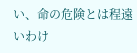い、命の危険とは程遠いわけ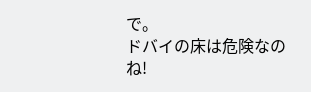で。
ドバイの床は危険なのね!